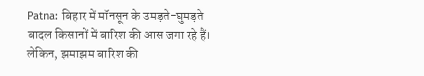Patna: बिहार में मॉनसून के उमड़ते-घुमड़ते बादल किसानों में बारिश की आस जगा रहे हैं। लेकिन, झमाझम बारिश की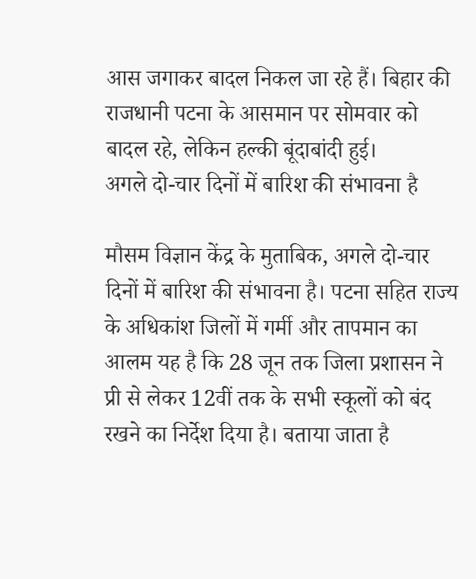आस जगाकर बादल निकल जा रहे हैं। बिहार की राजधानी पटना के आसमान पर सोमवार को बादल रहे, लेकिन हल्की बूंदाबांदी हुई।
अगले दो-चार दिनों में बारिश की संभावना है

मौसम विज्ञान केंद्र के मुताबिक, अगले दो-चार दिनों में बारिश की संभावना है। पटना सहित राज्य के अधिकांश जिलों में गर्मी और तापमान का आलम यह है कि 28 जून तक जिला प्रशासन ने प्री से लेकर 12वीं तक के सभी स्कूलों को बंद रखने का निर्देश दिया है। बताया जाता है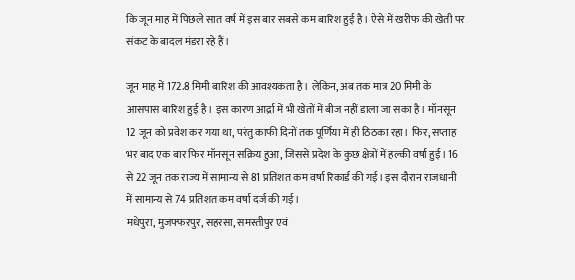कि जून माह में पिछले सात वर्ष में इस बार सबसे कम बारिश हुई है। ऐसे में खरीफ की खेती पर संकट के बादल मंडरा रहे हैं।

जून माह में 172.8 मिमी बारिश की आवश्यकता है। लेकिन, अब तक मात्र 20 मिमी के आसपास बारिश हुई है। इस कारण आर्द्रा में भी खेतों में बीज नहीं डाला जा सका है। मॉनसून 12 जून को प्रवेश कर गया था, परंतु काफी दिनों तक पूर्णिया में ही ठिठका रहा। फिर, सप्ताह भर बाद एक बार फिर मॉनसून सक्रिय हुआ, जिससे प्रदेश के कुछ क्षेत्रों में हल्की वर्षा हुई। 16 से 22 जून तक राज्य में सामान्य से 81 प्रतिशत कम वर्षा रिकार्ड की गई। इस दौरान राजधानी में सामान्य से 74 प्रतिशत कम वर्षा दर्ज की गई।
मधेपुरा, मुजफ्फरपुर, सहरसा, समस्तीपुर एवं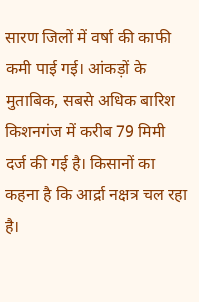सारण जिलों में वर्षा की काफी कमी पाई गई। आंकड़ों के मुताबिक, सबसे अधिक बारिश किशनगंज में करीब 79 मिमी दर्ज की गई है। किसानों का कहना है कि आर्द्रा नक्षत्र चल रहा है।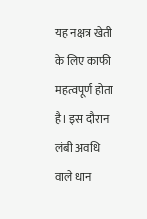यह नक्षत्र खेती के लिए काफी महत्वपूर्ण होता है। इस दौरान लंबी अवधि वाले धान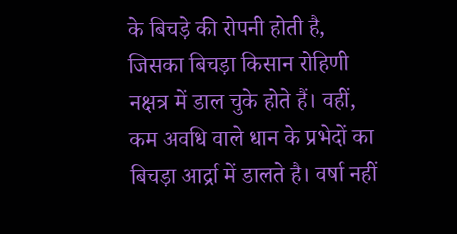के बिचड़े की रोपनी होती है, जिसका बिचड़ा किसान रोहिणी नक्षत्र में डाल चुके होते हैं। वहीं, कम अवधि वाले धान के प्रभेदों का बिचड़ा आर्द्रा में डालते है। वर्षा नहीं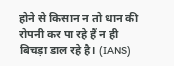होने से किसान न तो धान की रोपनी कर पा रहे हैं न ही बिचड़ा डाल रहे है। (IANS)